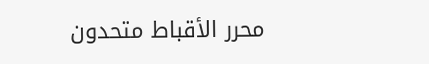محرر الأقباط متحدون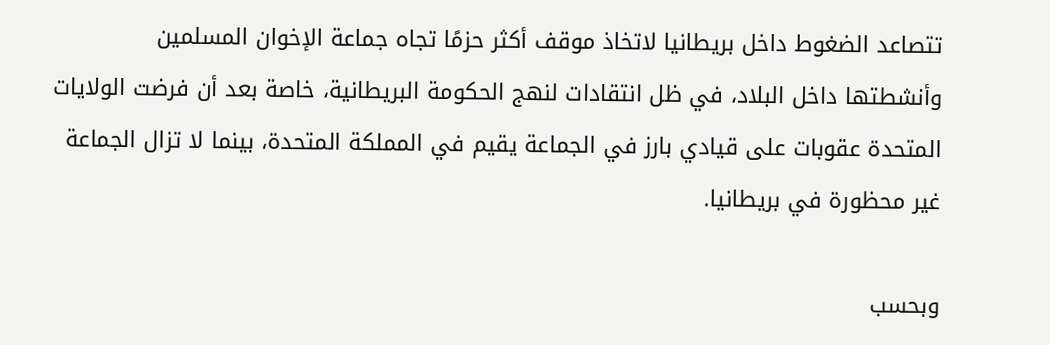تتصاعد الضغوط داخل بريطانيا لاتخاذ موقف أكثر حزمًا تجاه جماعة الإخوان المسلمين وأنشطتها داخل البلاد، في ظل انتقادات لنهج الحكومة البريطانية، خاصة بعد أن فرضت الولايات المتحدة عقوبات على قيادي بارز في الجماعة يقيم في المملكة المتحدة، بينما لا تزال الجماعة غير محظورة في بريطانيا.

وبحسب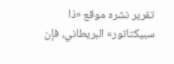تقرير نشره موقع «ذا سبيكتاتور» البريطاني، فإن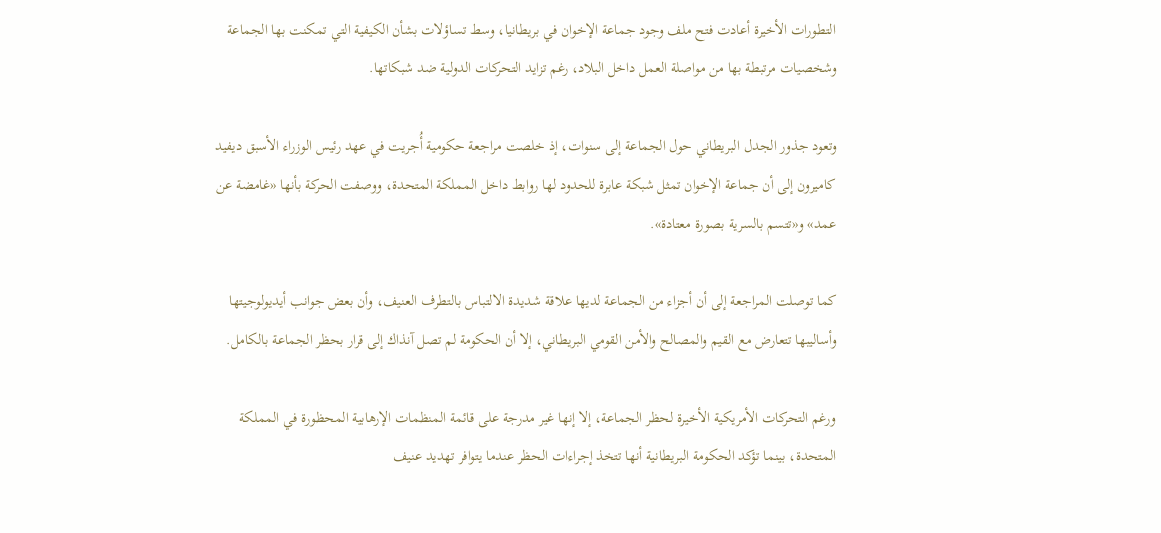التطورات الأخيرة أعادت فتح ملف وجود جماعة الإخوان في بريطانيا، وسط تساؤلات بشأن الكيفية التي تمكنت بها الجماعة وشخصيات مرتبطة بها من مواصلة العمل داخل البلاد، رغم تزايد التحركات الدولية ضد شبكاتها.

وتعود جذور الجدل البريطاني حول الجماعة إلى سنوات، إذ خلصت مراجعة حكومية أُجريت في عهد رئيس الوزراء الأسبق ديفيد كاميرون إلى أن جماعة الإخوان تمثل شبكة عابرة للحدود لها روابط داخل المملكة المتحدة، ووصفت الحركة بأنها «غامضة عن عمد» و«تتسم بالسرية بصورة معتادة».

كما توصلت المراجعة إلى أن أجزاء من الجماعة لديها علاقة شديدة الالتباس بالتطرف العنيف، وأن بعض جوانب أيديولوجيتها وأساليبها تتعارض مع القيم والمصالح والأمن القومي البريطاني، إلا أن الحكومة لم تصل آنذاك إلى قرار بحظر الجماعة بالكامل.

ورغم التحركات الأمريكية الأخيرة لحظر الجماعة، إلا إنها غير مدرجة على قائمة المنظمات الإرهابية المحظورة في المملكة المتحدة، بينما تؤكد الحكومة البريطانية أنها تتخذ إجراءات الحظر عندما يتوافر تهديد عنيف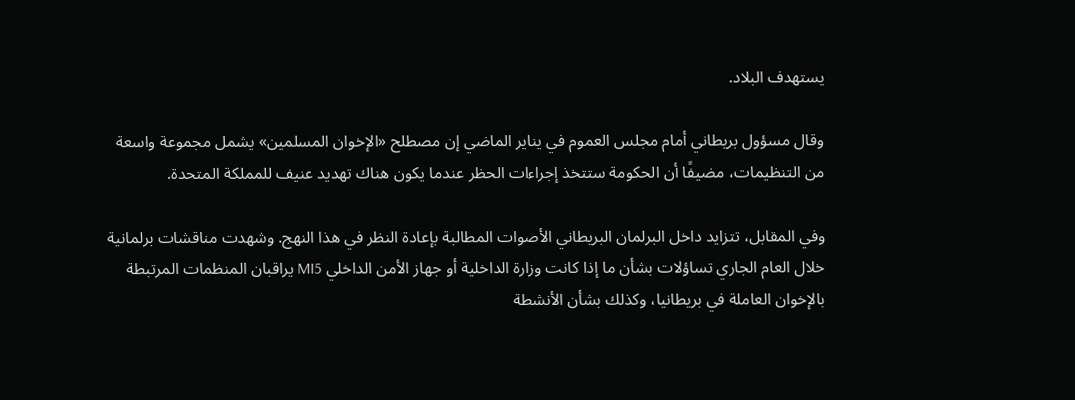يستهدف البلاد.

وقال مسؤول بريطاني أمام مجلس العموم في يناير الماضي إن مصطلح «الإخوان المسلمين» يشمل مجموعة واسعة من التنظيمات، مضيفًا أن الحكومة ستتخذ إجراءات الحظر عندما يكون هناك تهديد عنيف للمملكة المتحدة.

وفي المقابل، تتزايد داخل البرلمان البريطاني الأصوات المطالبة بإعادة النظر في هذا النهج. وشهدت مناقشات برلمانية خلال العام الجاري تساؤلات بشأن ما إذا كانت وزارة الداخلية أو جهاز الأمن الداخلي MI5 يراقبان المنظمات المرتبطة بالإخوان العاملة في بريطانيا، وكذلك بشأن الأنشطة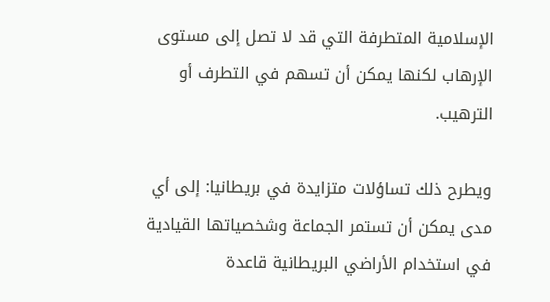الإسلامية المتطرفة التي قد لا تصل إلى مستوى الإرهاب لكنها يمكن أن تسهم في التطرف أو الترهيب.

ويطرح ذلك تساؤلات متزايدة في بريطانيا: إلى أي مدى يمكن أن تستمر الجماعة وشخصياتها القيادية في استخدام الأراضي البريطانية قاعدة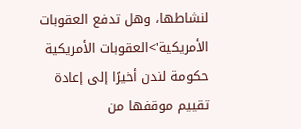لنشاطها، وهل تدفع العقوبات الأمريكية'>العقوبات الأمريكية حكومة لندن أخيرًا إلى إعادة تقييم موقفها من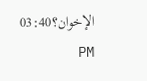الإخوان؟03:40 PM